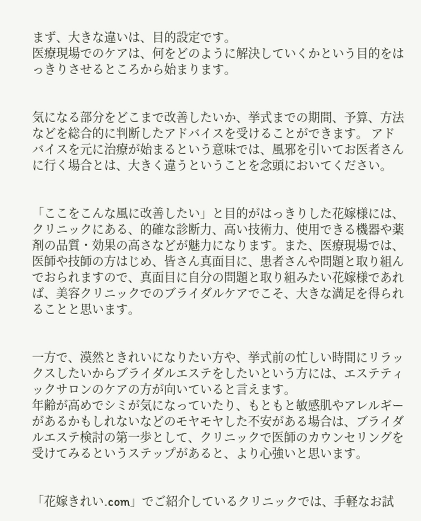まず、大きな違いは、目的設定です。
医療現場でのケアは、何をどのように解決していくかという目的をはっきりさせるところから始まります。


気になる部分をどこまで改善したいか、挙式までの期間、予算、方法などを総合的に判断したアドバイスを受けることができます。 アドバイスを元に治療が始まるという意味では、風邪を引いてお医者さんに行く場合とは、大きく違うということを念頭においてください。


「ここをこんな風に改善したい」と目的がはっきりした花嫁様には、クリニックにある、的確な診断力、高い技術力、使用できる機器や薬剤の品質・効果の高さなどが魅力になります。また、医療現場では、医師や技師の方はじめ、皆さん真面目に、患者さんや問題と取り組んでおられますので、真面目に自分の問題と取り組みたい花嫁様であれば、美容クリニックでのブライダルケアでこそ、大きな満足を得られることと思います。


一方で、漠然ときれいになりたい方や、挙式前の忙しい時間にリラックスしたいからブライダルエステをしたいという方には、エステティックサロンのケアの方が向いていると言えます。
年齢が高めでシミが気になっていたり、もともと敏感肌やアレルギーがあるかもしれないなどのモヤモヤした不安がある場合は、ブライダルエステ検討の第一歩として、クリニックで医師のカウンセリングを受けてみるというステップがあると、より心強いと思います。


「花嫁きれい.com」でご紹介しているクリニックでは、手軽なお試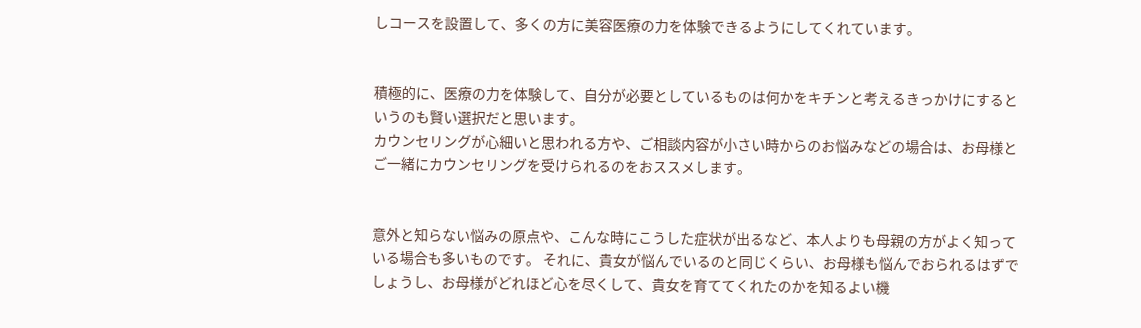しコースを設置して、多くの方に美容医療の力を体験できるようにしてくれています。


積極的に、医療の力を体験して、自分が必要としているものは何かをキチンと考えるきっかけにするというのも賢い選択だと思います。
カウンセリングが心細いと思われる方や、ご相談内容が小さい時からのお悩みなどの場合は、お母様とご一緒にカウンセリングを受けられるのをおススメします。


意外と知らない悩みの原点や、こんな時にこうした症状が出るなど、本人よりも母親の方がよく知っている場合も多いものです。 それに、貴女が悩んでいるのと同じくらい、お母様も悩んでおられるはずでしょうし、お母様がどれほど心を尽くして、貴女を育ててくれたのかを知るよい機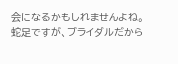会になるかもしれませんよね。
蛇足ですが、ブライダルだから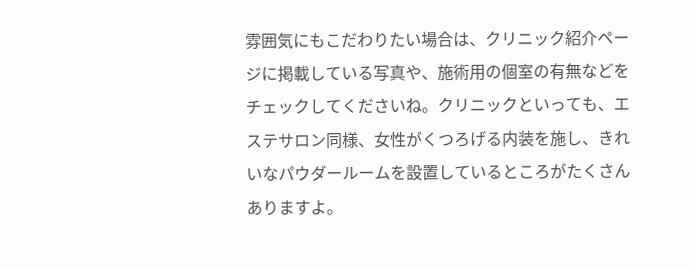雰囲気にもこだわりたい場合は、クリニック紹介ページに掲載している写真や、施術用の個室の有無などをチェックしてくださいね。クリニックといっても、エステサロン同様、女性がくつろげる内装を施し、きれいなパウダールームを設置しているところがたくさんありますよ。